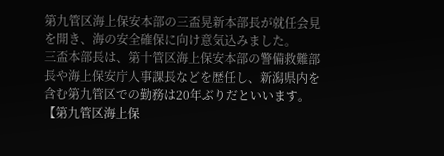第九管区海上保安本部の三盃晃新本部長が就任会見を開き、海の安全確保に向け意気込みました。
三盃本部長は、第十管区海上保安本部の警備救難部長や海上保安庁人事課長などを歴任し、新潟県内を含む第九管区での勤務は20年ぶりだといいます。
【第九管区海上保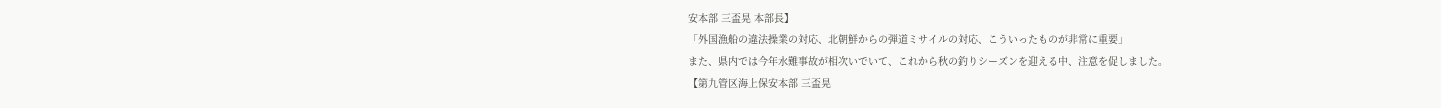安本部 三盃晃 本部長】
「外国漁船の違法操業の対応、北朝鮮からの弾道ミサイルの対応、こういったものが非常に重要」
また、県内では今年水難事故が相次いでいて、これから秋の釣りシーズンを迎える中、注意を促しました。
【第九管区海上保安本部 三盃晃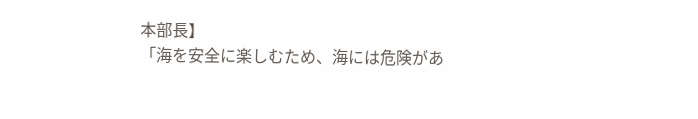本部長】
「海を安全に楽しむため、海には危険があ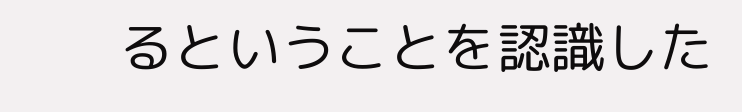るということを認識した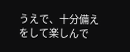うえで、十分備えをして楽しんで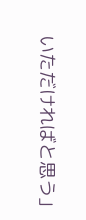いただければと思う」